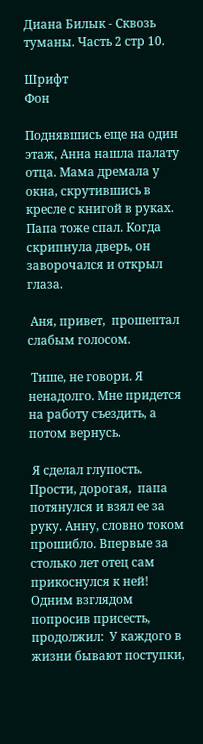Диана Билык - Сквозь туманы. Часть 2 стр 10.

Шрифт
Фон

Поднявшись еще на один этаж, Анна нашла палату отца. Мама дремала у окна, скрутившись в кресле с книгой в руках. Папа тоже спал. Когда скрипнула дверь, он заворочался и открыл глаза.

 Аня, привет,  прошептал слабым голосом.

 Тише, не говори. Я ненадолго. Мне придется на работу съездить, а потом вернусь.

 Я сделал глупость. Прости, дорогая,  папа потянулся и взял ее за руку. Анну, словно током прошибло. Впервые за столько лет отец сам прикоснулся к ней! Одним взглядом попросив присесть, продолжил:  У каждого в жизни бывают поступки,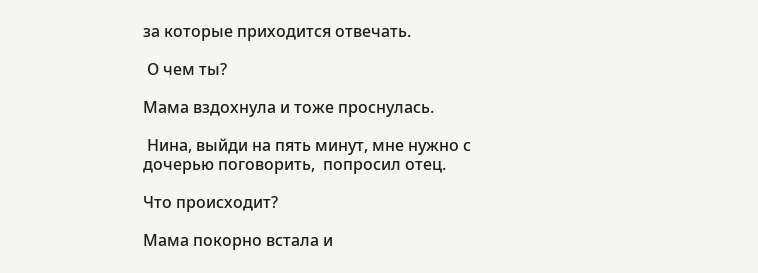за которые приходится отвечать.

 О чем ты?

Мама вздохнула и тоже проснулась.

 Нина, выйди на пять минут, мне нужно с дочерью поговорить,  попросил отец.

Что происходит?

Мама покорно встала и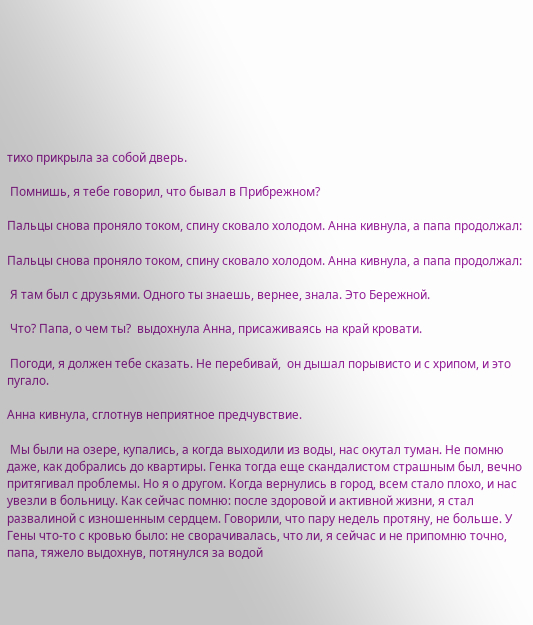тихо прикрыла за собой дверь.

 Помнишь, я тебе говорил, что бывал в Прибрежном?

Пальцы снова проняло током, спину сковало холодом. Анна кивнула, а папа продолжал:

Пальцы снова проняло током, спину сковало холодом. Анна кивнула, а папа продолжал:

 Я там был с друзьями. Одного ты знаешь, вернее, знала. Это Бережной.

 Что? Папа, о чем ты?  выдохнула Анна, присаживаясь на край кровати.

 Погоди, я должен тебе сказать. Не перебивай,  он дышал порывисто и с хрипом, и это пугало.

Анна кивнула, сглотнув неприятное предчувствие.

 Мы были на озере, купались, а когда выходили из воды, нас окутал туман. Не помню даже, как добрались до квартиры. Генка тогда еще скандалистом страшным был, вечно притягивал проблемы. Но я о другом. Когда вернулись в город, всем стало плохо, и нас увезли в больницу. Как сейчас помню: после здоровой и активной жизни, я стал развалиной с изношенным сердцем. Говорили, что пару недель протяну, не больше. У Гены что-то с кровью было: не сворачивалась, что ли, я сейчас и не припомню точно,  папа, тяжело выдохнув, потянулся за водой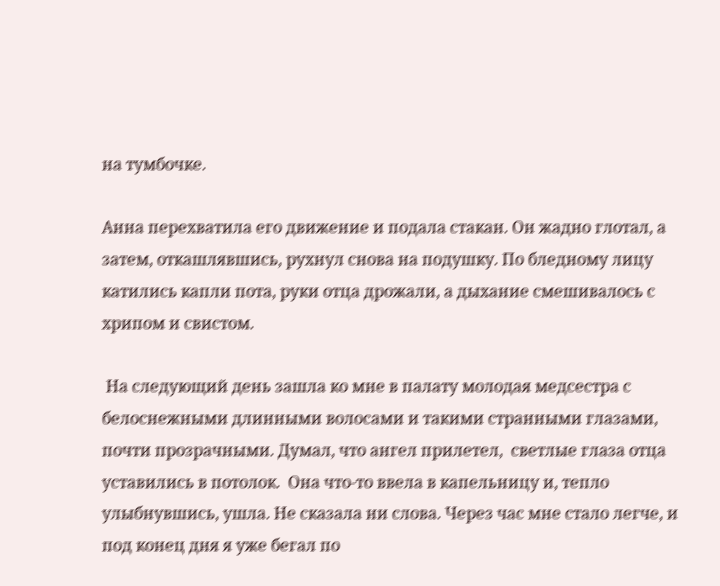на тумбочке.

Анна перехватила его движение и подала стакан. Он жадно глотал, а затем, откашлявшись, рухнул снова на подушку. По бледному лицу катились капли пота, руки отца дрожали, а дыхание смешивалось с хрипом и свистом.

 На следующий день зашла ко мне в палату молодая медсестра с белоснежными длинными волосами и такими странными глазами, почти прозрачными. Думал, что ангел прилетел,  светлые глаза отца уставились в потолок.  Она что-то ввела в капельницу и, тепло улыбнувшись, ушла. Не сказала ни слова. Через час мне стало легче, и под конец дня я уже бегал по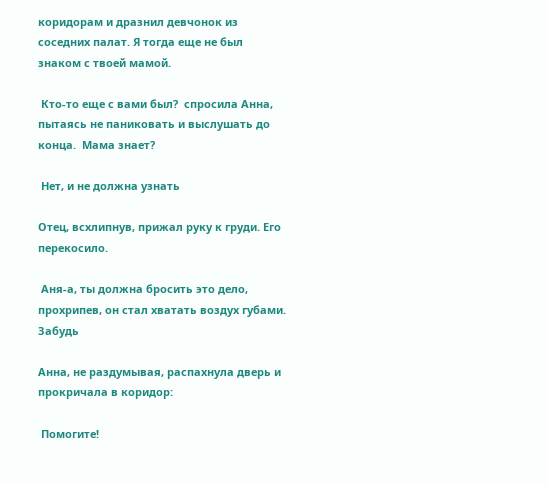коридорам и дразнил девчонок из соседних палат. Я тогда еще не был знаком с твоей мамой.

 Кто-то еще с вами был?  спросила Анна, пытаясь не паниковать и выслушать до конца.  Мама знает?

 Нет, и не должна узнать

Отец, всхлипнув, прижал руку к груди. Его перекосило.

 Аня-а, ты должна бросить это дело,  прохрипев, он стал хватать воздух губами.  Забудь

Анна, не раздумывая, распахнула дверь и прокричала в коридор:

 Помогите!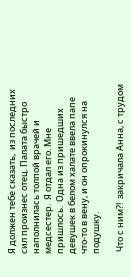Я должен тебе сказать,  из последних сил произнес отец. Палата быстро наполнилась толпой врачей и медсестер.  Я отдал его. Мне пришлось.  Одна из пришедших девушек в белом халате ввела папе что-то в вену, и он опрокинулся на подушку.

 Что с ним?!  закричала Анна, с трудом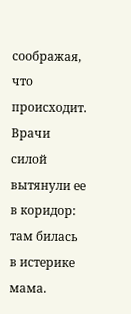соображая, что происходит. Врачи силой вытянули ее в коридор: там билась в истерике мама.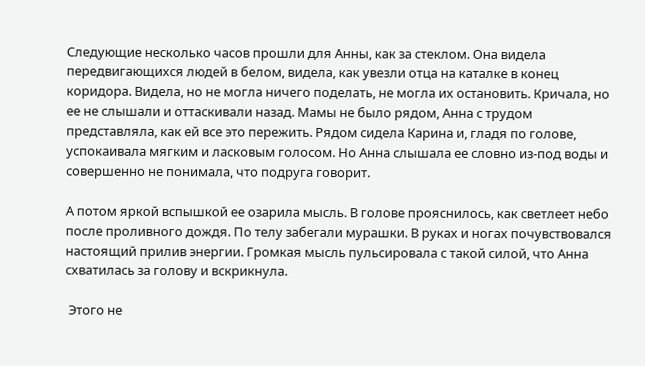Следующие несколько часов прошли для Анны, как за стеклом. Она видела передвигающихся людей в белом, видела, как увезли отца на каталке в конец коридора. Видела, но не могла ничего поделать, не могла их остановить. Кричала, но ее не слышали и оттаскивали назад. Мамы не было рядом, Анна с трудом представляла, как ей все это пережить. Рядом сидела Карина и, гладя по голове, успокаивала мягким и ласковым голосом. Но Анна слышала ее словно из-под воды и совершенно не понимала, что подруга говорит.

А потом яркой вспышкой ее озарила мысль. В голове прояснилось, как светлеет небо после проливного дождя. По телу забегали мурашки. В руках и ногах почувствовался настоящий прилив энергии. Громкая мысль пульсировала с такой силой, что Анна схватилась за голову и вскрикнула.

 Этого не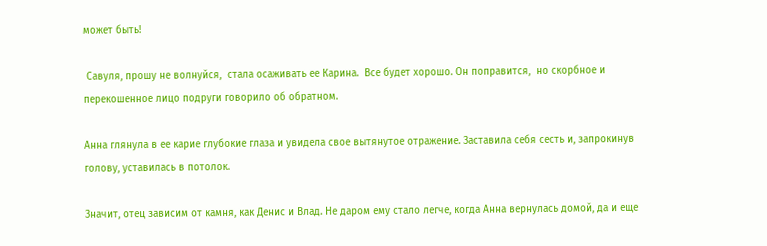может быть!

 Савуля, прошу не волнуйся,  стала осаживать ее Карина.  Все будет хорошо. Он поправится,  но скорбное и перекошенное лицо подруги говорило об обратном.

Анна глянула в ее карие глубокие глаза и увидела свое вытянутое отражение. Заставила себя сесть и, запрокинув голову, уставилась в потолок.

Значит, отец зависим от камня, как Денис и Влад. Не даром ему стало легче, когда Анна вернулась домой, да и еще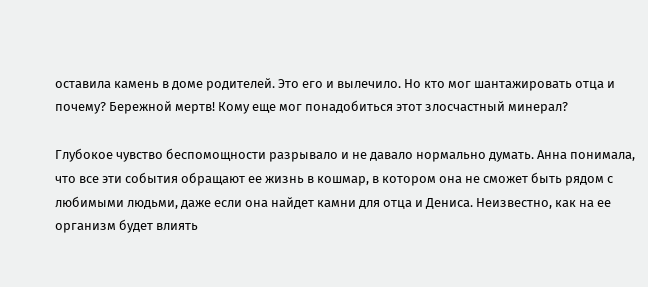оставила камень в доме родителей. Это его и вылечило. Но кто мог шантажировать отца и почему? Бережной мертв! Кому еще мог понадобиться этот злосчастный минерал?

Глубокое чувство беспомощности разрывало и не давало нормально думать. Анна понимала, что все эти события обращают ее жизнь в кошмар, в котором она не сможет быть рядом с любимыми людьми, даже если она найдет камни для отца и Дениса. Неизвестно, как на ее организм будет влиять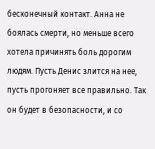бесконечный контакт. Анна не боялась смерти, но меньше всего хотела причинять боль дорогим людям. Пусть Денис злится на нее, пусть прогоняет все правильно. Так он будет в безопасности, и со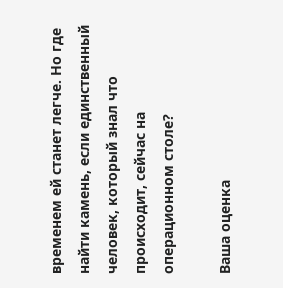временем ей станет легче. Но где найти камень, если единственный человек, который знал что происходит, сейчас на операционном столе?

Ваша оценка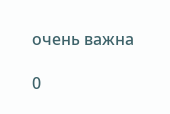очень важна

0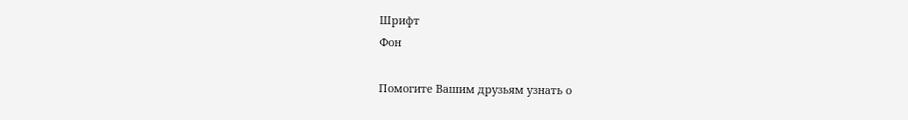Шрифт
Фон

Помогите Вашим друзьям узнать о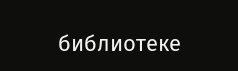библиотеке